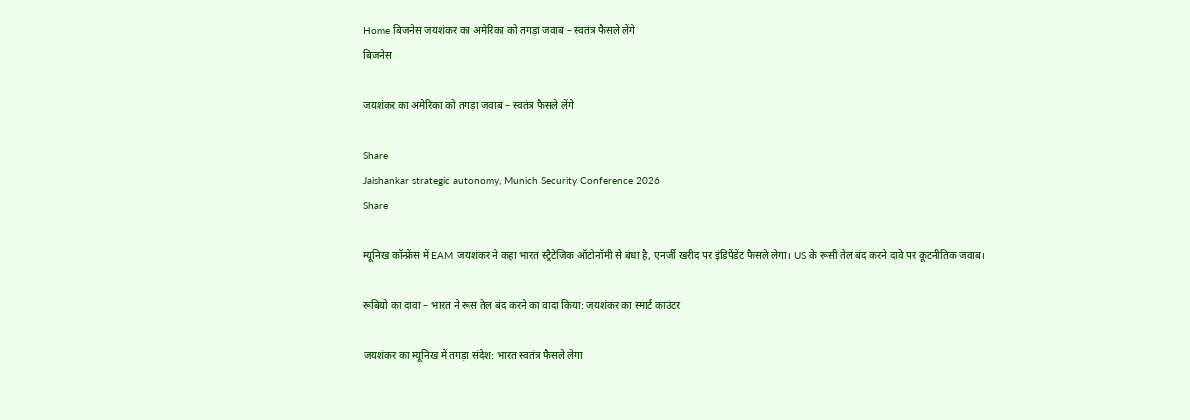Home बिजनेस जयशंकर का अमेरिका को तगड़ा जवाब – स्वतंत्र फैसले लेंगे
बिजनेस

जयशंकर का अमेरिका को तगड़ा जवाब – स्वतंत्र फैसले लेंगे

Share
Jaishankar strategic autonomy, Munich Security Conference 2026
Share

म्यूनिख कॉन्फ्रेंस में EAM जयशंकर ने कहा भारत स्ट्रैटेजिक ऑटोनॉमी से बंधा है, एनर्जी खरीद पर इंडिपेंडेंट फैसले लेगा। US के रूसी तेल बंद करने दावे पर कूटनीतिक जवाब।

रूबियो का दावा – भारत ने रूस तेल बंद करने का वादा किया: जयशंकर का स्मार्ट काउंटर

जयशंकर का म्यूनिख में तगड़ा संदेश: भारत स्वतंत्र फैसले लेगा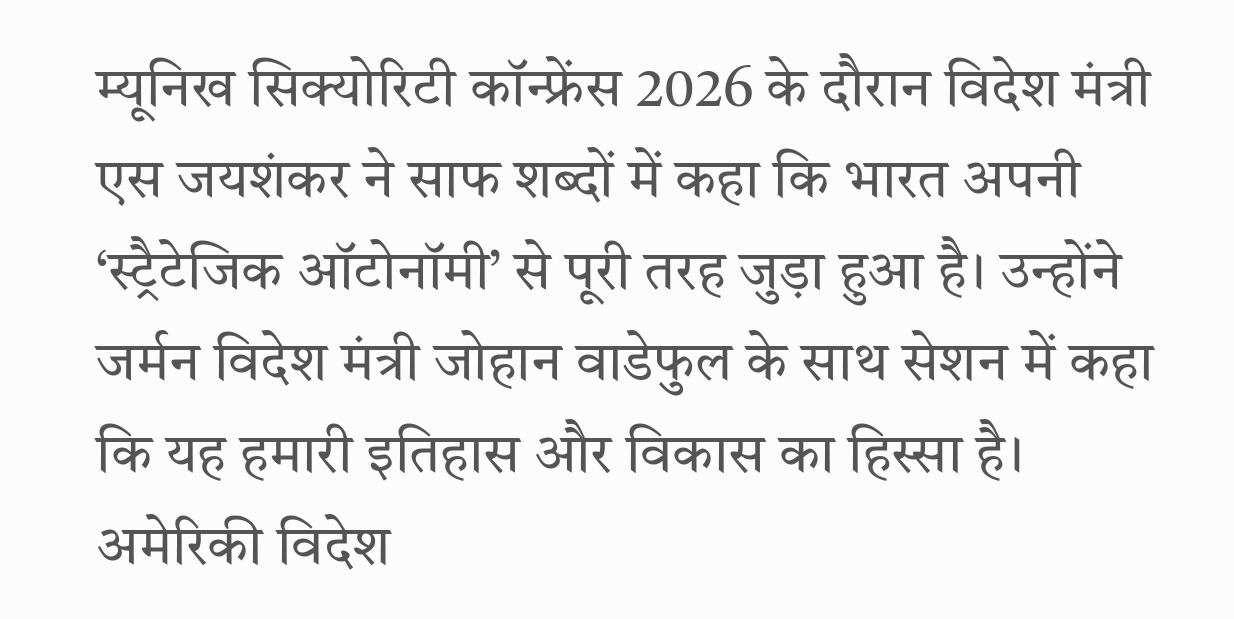म्यूनिख सिक्योरिटी कॉन्फ्रेंस 2026 के दौरान विदेश मंत्री एस जयशंकर ने साफ शब्दों में कहा कि भारत अपनी ‘स्ट्रैटेजिक ऑटोनॉमी’ से पूरी तरह जुड़ा हुआ है। उन्होंने जर्मन विदेश मंत्री जोहान वाडेफुल के साथ सेशन में कहा कि यह हमारी इतिहास और विकास का हिस्सा है। अमेरिकी विदेश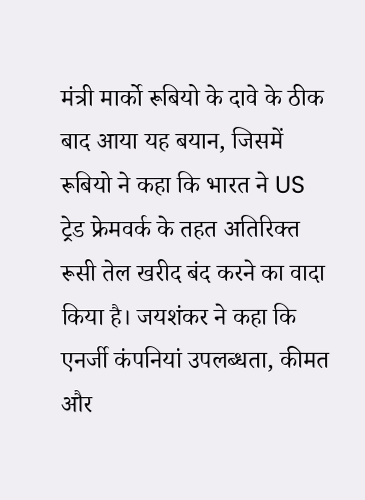मंत्री मार्को रूबियो के दावे के ठीक बाद आया यह बयान, जिसमें रूबियो ने कहा कि भारत ने US ट्रेड फ्रेमवर्क के तहत अतिरिक्त रूसी तेल खरीद बंद करने का वादा किया है। जयशंकर ने कहा कि एनर्जी कंपनियां उपलब्धता, कीमत और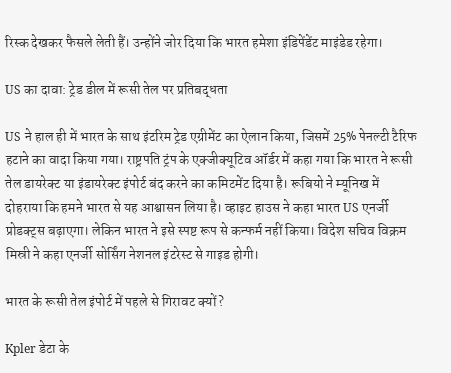रिस्क देखकर फैसले लेती हैं। उन्होंने जोर दिया कि भारत हमेशा इंडिपेंडेंट माइंडेड रहेगा।

US का दावा: ट्रेड डील में रूसी तेल पर प्रतिबद्धता

US ने हाल ही में भारत के साथ इंटरिम ट्रेड एग्रीमेंट का ऐलान किया, जिसमें 25% पेनल्टी टैरिफ हटाने का वादा किया गया। राष्ट्रपति ट्रंप के एक्जीक्यूटिव ऑर्डर में कहा गया कि भारत ने रूसी तेल डायरेक्ट या इंडायरेक्ट इंपोर्ट बंद करने का कमिटमेंट दिया है। रूबियो ने म्यूनिख में दोहराया कि हमने भारत से यह आश्वासन लिया है। व्हाइट हाउस ने कहा भारत US एनर्जी प्रोडक्ट्स बढ़ाएगा। लेकिन भारत ने इसे स्पष्ट रूप से कन्फर्म नहीं किया। विदेश सचिव विक्रम मिस्री ने कहा एनर्जी सोर्सिंग नेशनल इंटरेस्ट से गाइड होगी।

भारत के रूसी तेल इंपोर्ट में पहले से गिरावट क्यों?

Kpler डेटा के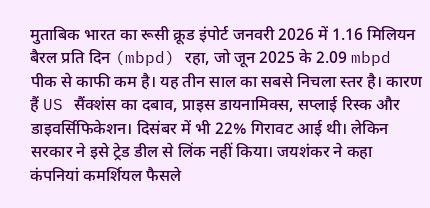मुताबिक भारत का रूसी क्रूड इंपोर्ट जनवरी 2026 में 1.16 मिलियन बैरल प्रति दिन (mbpd) रहा, जो जून 2025 के 2.09 mbpd पीक से काफी कम है। यह तीन साल का सबसे निचला स्तर है। कारण हैं US सैंक्शंस का दबाव, प्राइस डायनामिक्स, सप्लाई रिस्क और डाइवर्सिफिकेशन। दिसंबर में भी 22% गिरावट आई थी। लेकिन सरकार ने इसे ट्रेड डील से लिंक नहीं किया। जयशंकर ने कहा कंपनियां कमर्शियल फैसले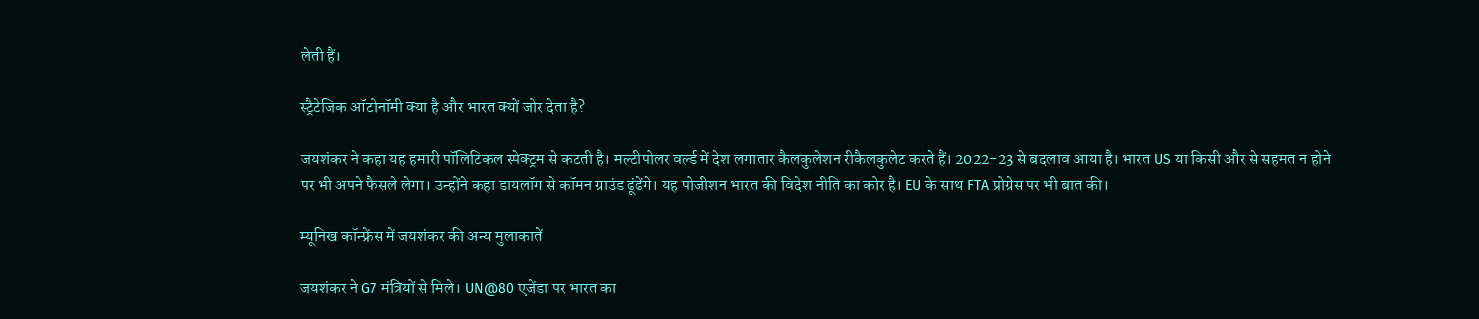लेती हैं।

स्ट्रैटेजिक ऑटोनॉमी क्या है और भारत क्यों जोर देता है?

जयशंकर ने कहा यह हमारी पॉलिटिकल स्पेक्ट्रम से कटती है। मल्टीपोलर वर्ल्ड में देश लगातार कैलकुलेशन रीकैलकुलेट करते हैं। 2022-23 से बदलाव आया है। भारत US या किसी और से सहमत न होने पर भी अपने फैसले लेगा। उन्होंने कहा डायलॉग से कॉमन ग्राउंड ढूंढेंगे। यह पोजीशन भारत की विदेश नीति का कोर है। EU के साथ FTA प्रोग्रेस पर भी बात की।

म्यूनिख कॉन्फ्रेंस में जयशंकर की अन्य मुलाकातें

जयशंकर ने G7 मंत्रियों से मिले। UN@80 एजेंडा पर भारत का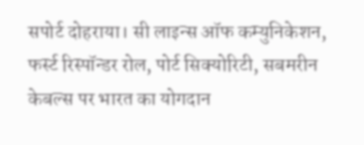सपोर्ट दोहराया। सी लाइन्स ऑफ कम्युनिकेशन, फर्स्ट रिस्पॉन्डर रोल, पोर्ट सिक्योरिटी, सबमरीन केबल्स पर भारत का योगदान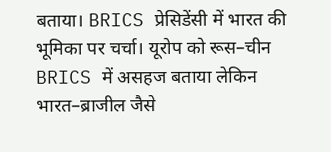बताया। BRICS प्रेसिडेंसी में भारत की भूमिका पर चर्चा। यूरोप को रूस–चीन BRICS में असहज बताया लेकिन भारत–ब्राजील जैसे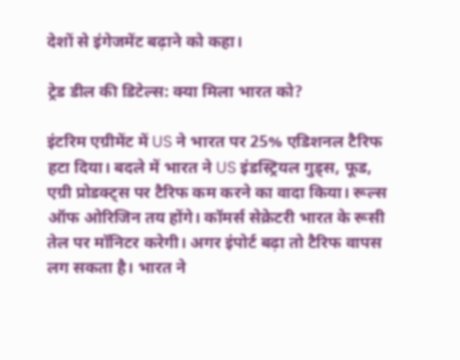देशों से इंगेजमेंट बढ़ाने को कहा।

ट्रेड डील की डिटेल्स: क्या मिला भारत को?

इंटरिम एग्रीमेंट में US ने भारत पर 25% एडिशनल टैरिफ हटा दिया। बदले में भारत ने US इंडस्ट्रियल गुड्स, फूड, एग्री प्रोडक्ट्स पर टैरिफ कम करने का वादा किया। रूल्स ऑफ ओरिजिन तय होंगे। कॉमर्स सेक्रेटरी भारत के रूसी तेल पर मॉनिटर करेगी। अगर इंपोर्ट बढ़ा तो टैरिफ वापस लग सकता है। भारत ने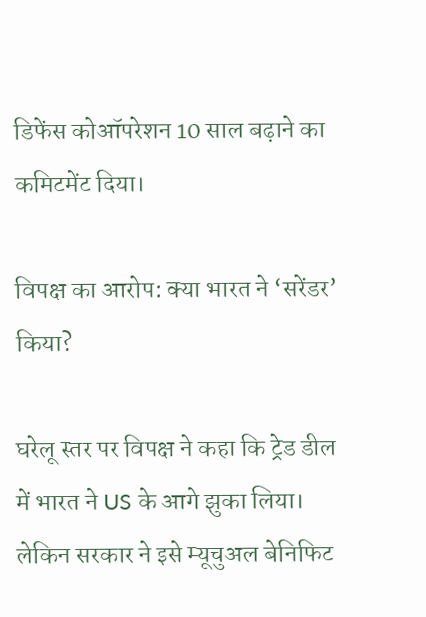डिफेंस कोऑपरेशन 10 साल बढ़ाने का कमिटमेंट दिया।

विपक्ष का आरोप: क्या भारत ने ‘सरेंडर’ किया?

घरेलू स्तर पर विपक्ष ने कहा कि ट्रेड डील में भारत ने US के आगे झुका लिया। लेकिन सरकार ने इसे म्यूचुअल बेनिफिट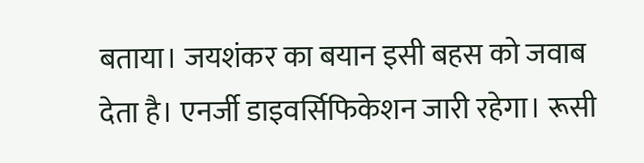बताया। जयशंकर का बयान इसी बहस को जवाब देता है। एनर्जी डाइवर्सिफिकेशन जारी रहेगा। रूसी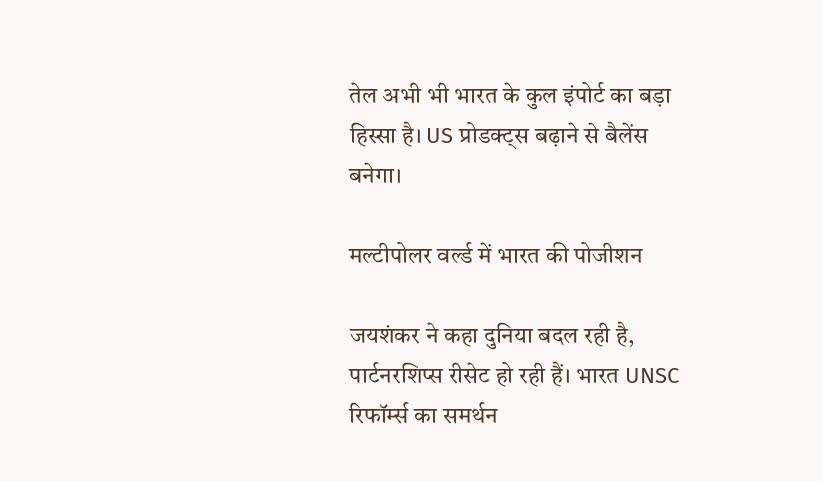तेल अभी भी भारत के कुल इंपोर्ट का बड़ा हिस्सा है। US प्रोडक्ट्स बढ़ाने से बैलेंस बनेगा।

मल्टीपोलर वर्ल्ड में भारत की पोजीशन

जयशंकर ने कहा दुनिया बदल रही है, पार्टनरशिप्स रीसेट हो रही हैं। भारत UNSC रिफॉर्म्स का समर्थन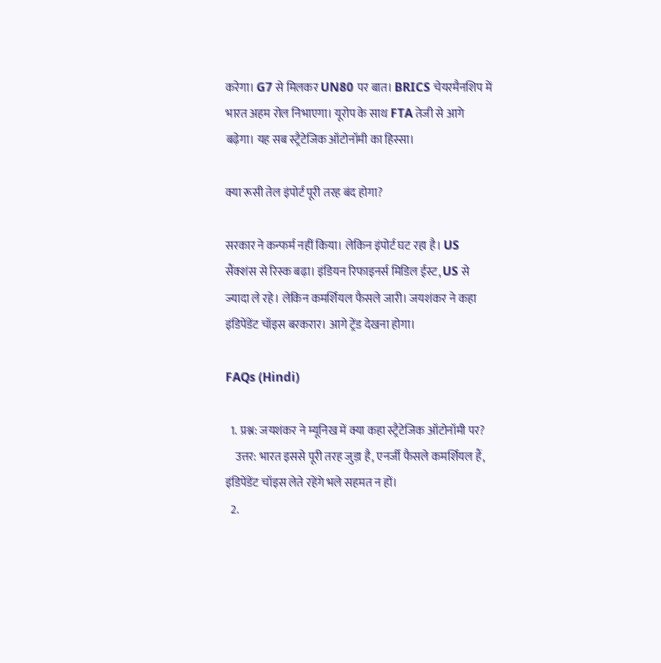करेगा। G7 से मिलकर UN80 पर बात। BRICS चेयरमैनशिप में भारत अहम रोल निभाएगा। यूरोप के साथ FTA तेजी से आगे बढ़ेगा। यह सब स्ट्रैटेजिक ऑटोनॉमी का हिस्सा।

क्या रूसी तेल इंपोर्ट पूरी तरह बंद होगा?

सरकार ने कन्फर्म नहीं किया। लेकिन इंपोर्ट घट रहा है। US सैंक्शंस से रिस्क बढ़ा। इंडियन रिफाइनर्स मिडिल ईस्ट, US से ज्यादा ले रहे। लेकिन कमर्शियल फैसले जारी। जयशंकर ने कहा इंडिपेंडेंट चॉइस बरकरार। आगे ट्रेंड देखना होगा।

FAQs (Hindi)

  1. प्रश्न: जयशंकर ने म्यूनिख में क्या कहा स्ट्रैटेजिक ऑटोनॉमी पर?
    उत्तर: भारत इससे पूरी तरह जुड़ा है, एनर्जी फैसले कमर्शियल हैं, इंडिपेंडेंट चॉइस लेते रहेंगे भले सहमत न हों।
  2.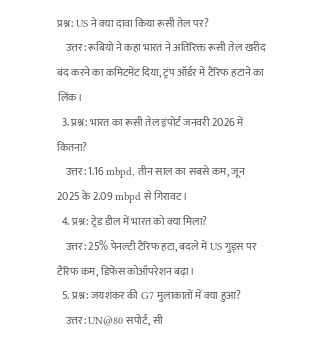प्रश्न: US ने क्या दावा किया रूसी तेल पर?
    उत्तर: रूबियो ने कहा भारत ने अतिरिक्त रूसी तेल खरीद बंद करने का कमिटमेंट दिया, ट्रंप ऑर्डर में टैरिफ हटाने का लिंक।
  3. प्रश्न: भारत का रूसी तेल इंपोर्ट जनवरी 2026 में कितना?
    उत्तर: 1.16 mbpd, तीन साल का सबसे कम, जून 2025 के 2.09 mbpd से गिरावट।
  4. प्रश्न: ट्रेड डील में भारत को क्या मिला?
    उत्तर: 25% पेनल्टी टैरिफ हटा, बदले में US गुड्स पर टैरिफ कम, डिफेंस कोऑपरेशन बढ़ा।
  5. प्रश्न: जयशंकर की G7 मुलाकातों में क्या हुआ?
    उत्तर: UN@80 सपोर्ट, सी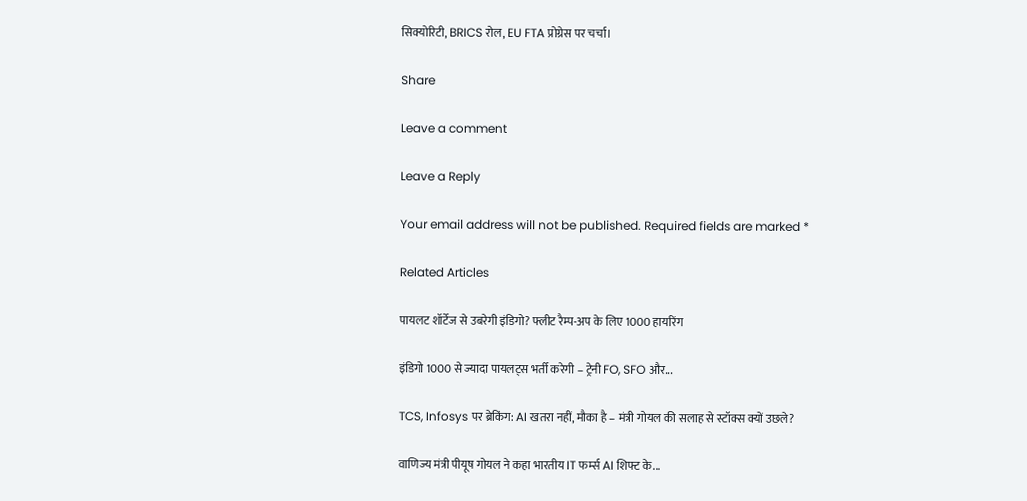सिक्योरिटी, BRICS रोल, EU FTA प्रोग्रेस पर चर्चा।

Share

Leave a comment

Leave a Reply

Your email address will not be published. Required fields are marked *

Related Articles

पायलट शॉर्टेज से उबरेगी इंडिगो? फ्लीट रैम्प-अप के लिए 1000 हायरिंग

इंडिगो 1000 से ज्यादा पायलट्स भर्ती करेगी – ट्रेनी FO, SFO और...

TCS, Infosys पर ब्रेकिंग: AI खतरा नहीं, मौका है – मंत्री गोयल की सलाह से स्टॉक्स क्यों उछले?

वाणिज्य मंत्री पीयूष गोयल ने कहा भारतीय IT फर्म्स AI शिफ्ट के...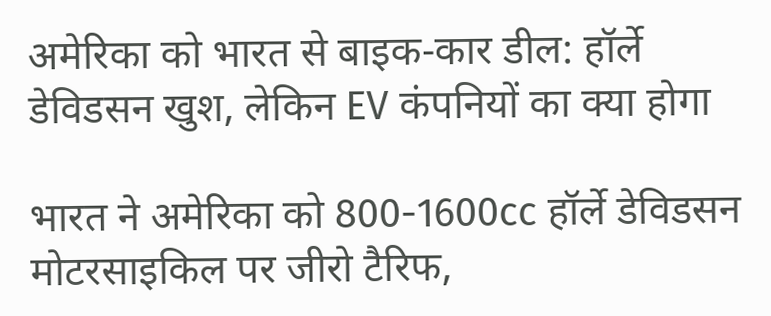अमेरिका को भारत से बाइक-कार डील: हॉर्ले डेविडसन खुश, लेकिन EV कंपनियों का क्या होगा

भारत ने अमेरिका को 800-1600cc हॉर्ले डेविडसन मोटरसाइकिल पर जीरो टैरिफ,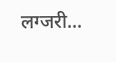लग्जरी...